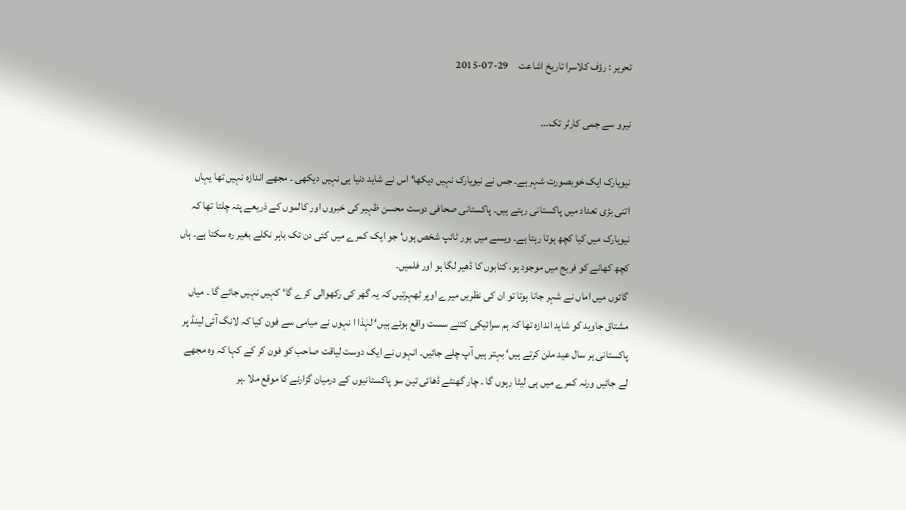تحریر : رؤف کلاسرا تاریخ اشاعت     29-07-2015

نیرو سے جمی کارٹر تک…

نیویارک ایک خوبصورت شہر ہے۔ جس نے نیویارک نہیں دیکھا‘ اس نے شاید دنیا ہی نہیں دیکھی ۔ مجھے اندازہ نہیں تھا یہاں اتنی بڑی تعداد میں پاکستانی رہتے ہیں۔ پاکستانی صحافی دوست محسن ظہیر کی خبروں اور کالموں کے ذریعے پتہ چلتا تھا کہ نیویارک میں کیا کچھ ہوتا رہتا ہے۔ ویسے میں بور ٹائپ شخص ہوں‘ جو ایک کمرے میں کئی دن تک باہر نکلے بغیر رہ سکتا ہے۔ ہاں کچھ کھانے کو فریج میں موجود ہو، کتابوں کا ڈھیر لگا ہو اور فلمیں۔
گائوں میں اماں نے شہر جانا ہوتا تو ان کی نظریں میرے اوپر ٹھہرتیں کہ یہ گھر کی رکھوالی کرے گا‘ کہیں نہیں جائے گا ۔ میاں مشتاق جاوید کو شاید اندازہ تھا کہ ہم سرائیکی کتنے سست واقع ہوئے ہیں‘ لہٰذا ا نہوں نے میامی سے فون کیا کہ لانگ آئی لینڈ پر پاکستانی ہر سال عید ملن کرتے ہیں‘ بہتر ہیں آپ چلے جائیں۔ انہوں نے ایک دوست لیاقت صاحب کو فون کر کے کہا کہ وہ مجھے لے جائیں ورنہ کمرے میں ہی لیٹا رہوں گا ۔ چار گھنٹے ڈھائی تین سو پاکستانیوں کے درمیان گزارنے کا موقع ملا ۔ہر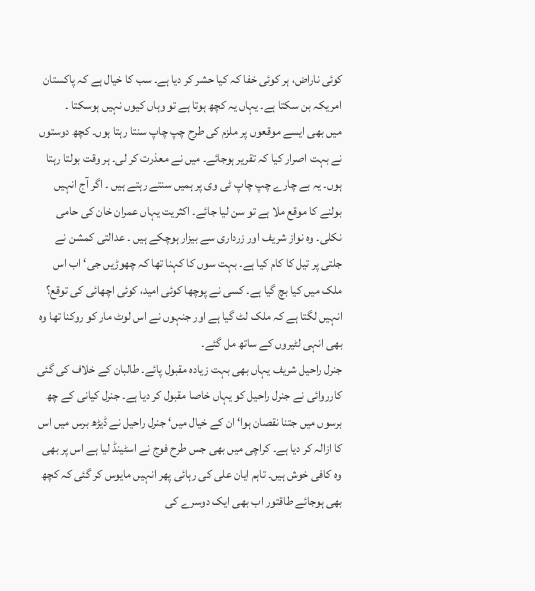کوئی ناراض، ہر کوئی خفا کہ کیا حشر کر دیا ہے۔ سب کا خیال ہے کہ پاکستان امریکہ بن سکتا ہے۔ یہاں یہ کچھ ہوتا ہے تو وہاں کیوں نہیں ہوسکتا ۔
میں بھی ایسے موقعوں پر ملزم کی طرح چپ چاپ سنتا رہتا ہوں۔ کچھ دوستوں نے بہت اصرار کیا کہ تقریر ہوجائے۔ میں نے معذرت کر لی۔ ہر وقت بولتا رہتا ہوں۔ یہ بے چارے چپ چاپ ٹی وی پر ہمیں سنتے رہتے ہیں ۔ اگر آج انہیں بولنے کا موقع ملا ہے تو سن لیا جائے۔ اکثریت یہاں عمران خان کی حامی نکلی۔ وہ نواز شریف اور زرداری سے بیزار ہوچکے ہیں ۔ عدالتی کمشن نے جلتی پر تیل کا کام کیا ہے۔ بہت سوں کا کہنا تھا کہ چھوڑیں جی‘ اب اس ملک میں کیا بچ گیا ہے۔ کسی نے پوچھا کوئی امید، کوئی اچھائی کی توقع؟ انہیں لگتا ہے کہ ملک لٹ گیا ہے اور جنہوں نے اس لوٹ مار کو روکنا تھا وہ بھی انہی لٹیروں کے ساتھ مل گئے۔
جنرل راحیل شریف یہاں بھی بہت زیادہ مقبول پائے۔ طالبان کے خلاف کی گئی کارروائی نے جنرل راحیل کو یہاں خاصا مقبول کر دیا ہے۔ جنرل کیانی کے چھ برسوں میں جتنا نقصان ہوا‘ ان کے خیال میں‘ جنرل راحیل نے ڈیڑھ برس میں اس کا ازالہ کر دیا ہے۔ کراچی میں بھی جس طرح فوج نے اسٹینڈ لیا ہے اس پر بھی وہ کافی خوش ہیں۔ تاہم ایان علی کی رہائی پھر انہیں مایوس کر گئی کہ کچھ بھی ہوجائے طاقتور اب بھی ایک دوسرے کی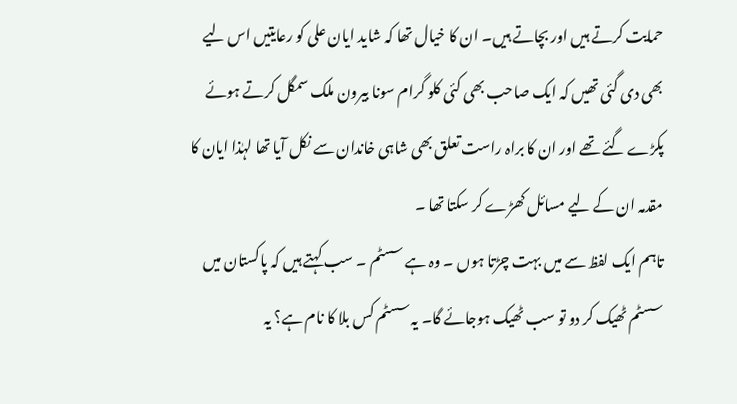حمایت کرتے ہیں اور بچاتے ہیں۔ ان کا خیال تھا کہ شاید ایان علی کو رعایتیں اس لیے بھی دی گئی تھیں کہ ایک صاحب بھی کئی کلو گرام سونا بیرون ملک سمگل کرتے ہوئے پکڑے گئے تھے اور ان کا براہ راست تعلق بھی شاہی خاندان سے نکل آیا تھا لہٰذا ایان کا مقدمہ ان کے لیے مسائل کھڑے کر سکتا تھا ۔
تاہم ایک لفظ سے میں بہت چڑتا ہوں ۔ وہ ہے سسٹم ۔ سب کہتے ہیں کہ پاکستان میں سسٹم ٹھیک کر دو تو سب ٹھیک ہوجائے گا۔ یہ سسٹم کس بلا کا نام ہے؟ یہ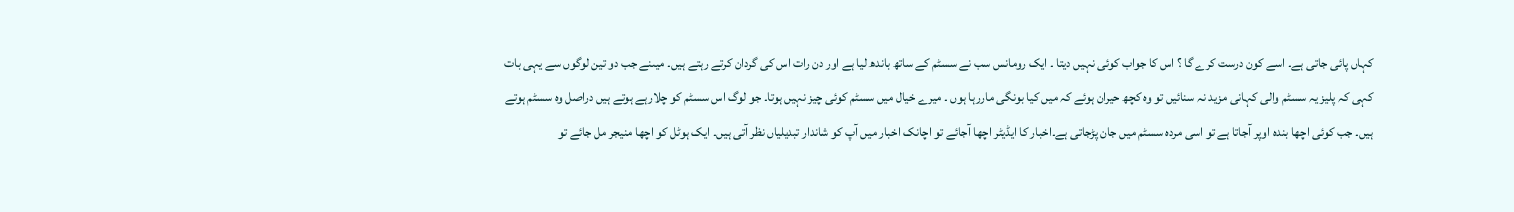کہاں پائی جاتی ہے۔ اسے کون درست کرے گا ؟ اس کا جواب کوئی نہیں دیتا ۔ ایک رومانس سب نے سسٹم کے ساتھ باندھ لیا ہے اور دن رات اس کی گردان کرتے رہتے ہیں۔ میںنے جب دو تین لوگوں سے یہی بات کہی کہ پلیز یہ سسٹم والی کہانی مزید نہ سنائیں تو وہ کچھ حیران ہوئے کہ میں کیا بونگی ماررہا ہوں ۔ میرے خیال میں سسٹم کوئی چیز نہیں ہوتا۔ جو لوگ اس سسٹم کو چلارہے ہوتے ہیں دراصل وہ سسٹم ہوتے ہیں۔ جب کوئی اچھا بندہ اوپر آجاتا ہے تو اسی مردہ سسٹم میں جان پڑجاتی ہے۔اخبار کا ایڈیٹر اچھا آجائے تو اچانک اخبار میں آپ کو شاندار تبدیلیاں نظر آتی ہیں۔ ایک ہوٹل کو اچھا منیجر مل جائے تو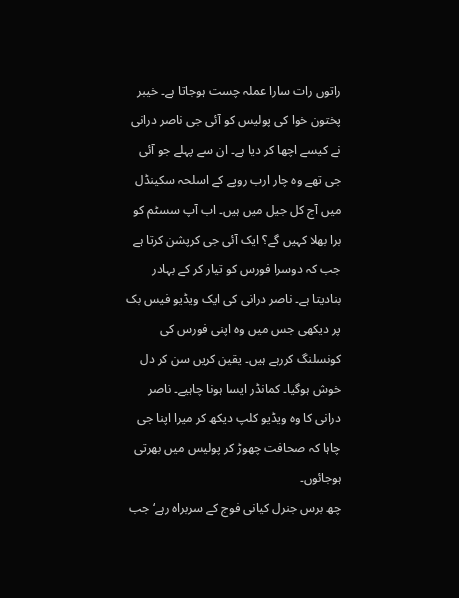راتوں رات سارا عملہ چست ہوجاتا ہے۔ خیبر پختون خوا کی پولیس کو آئی جی ناصر درانی نے کیسے اچھا کر دیا ہے۔ ان سے پہلے جو آئی جی تھے وہ چار ارب روپے کے اسلحہ سکینڈل میں آج کل جیل میں ہیں۔ اب آپ سسٹم کو برا بھلا کہیں گے؟ ایک آئی جی کرپشن کرتا ہے جب کہ دوسرا فورس کو تیار کر کے بہادر بنادیتا ہے۔ ناصر درانی کی ایک ویڈیو فیس بک پر دیکھی جس میں وہ اپنی فورس کی کونسلنگ کررہے ہیں۔ یقین کریں سن کر دل خوش ہوگیا۔ کمانڈر ایسا ہونا چاہیے۔ ناصر درانی کا وہ ویڈیو کلپ دیکھ کر میرا اپنا جی چاہا کہ صحافت چھوڑ کر پولیس میں بھرتی ہوجائوں۔
چھ برس جنرل کیانی فوج کے سربراہ رہے‘ جب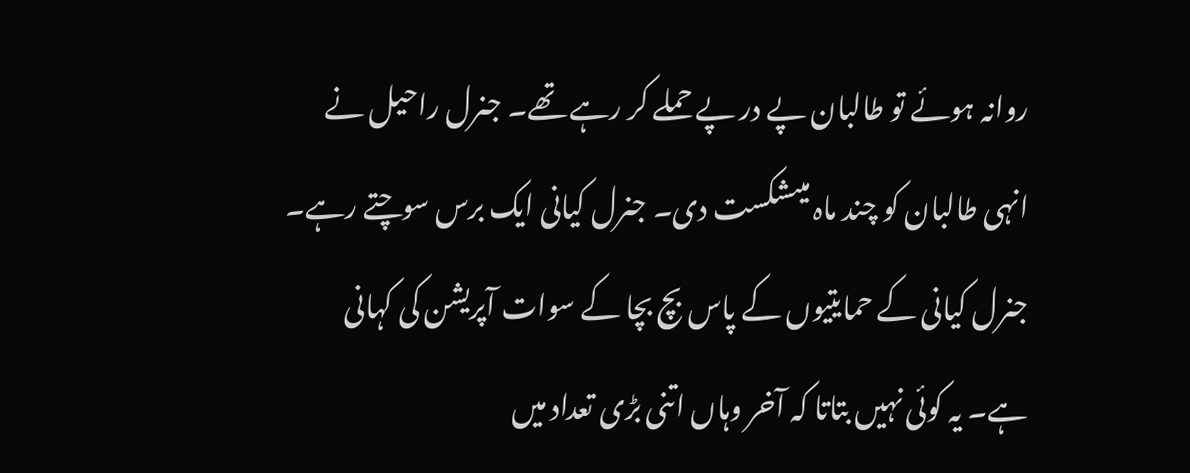روانہ ہوئے تو طالبان پے در پے حملے کر رہے تھے۔ جنرل راحیل نے انہی طالبان کو چند ماہ میںشکست دی۔ جنرل کیانی ایک برس سوچتے رہے۔ جنرل کیانی کے حمایتیوں کے پاس بچ بچا کے سوات آپریشن کی کہانی ہے۔ یہ کوئی نہیں بتاتا کہ آخر وہاں اتنی بڑی تعداد میں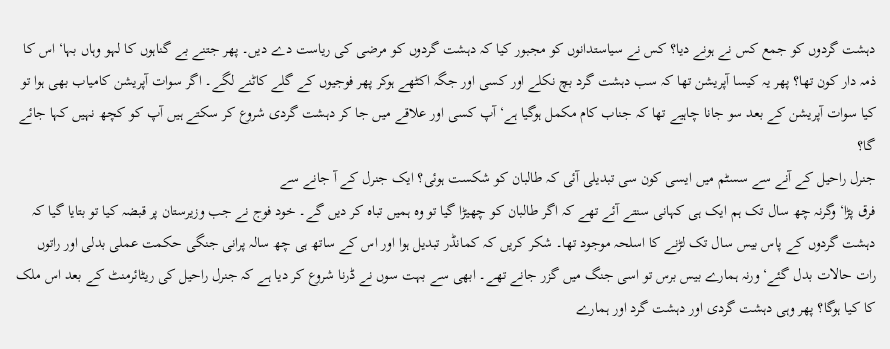دہشت گردوں کو جمع کس نے ہونے دیا؟ کس نے سیاستدانوں کو مجبور کیا کہ دہشت گردوں کو مرضی کی ریاست دے دیں۔ پھر جتنے بے گناہوں کا لہو وہاں بہا‘ اس کا ذمہ دار کون تھا؟ پھر یہ کیسا آپریشن تھا کہ سب دہشت گرد بچ نکلے اور کسی اور جگہ اکٹھے ہوکر پھر فوجیوں کے گلے کاٹنے لگے۔ اگر سوات آپریشن کامیاب بھی ہوا تو کیا سوات آپریشن کے بعد سو جانا چاہیے تھا کہ جناب کام مکمل ہوگیا ہے‘ آپ کسی اور علاقے میں جا کر دہشت گردی شروع کر سکتے ہیں آپ کو کچھ نہیں کہا جائے گا؟
جنرل راحیل کے آنے سے سسٹم میں ایسی کون سی تبدیلی آئی کہ طالبان کو شکست ہوئی؟ ایک جنرل کے آ جانے سے
فرق پڑا‘ وگرنہ چھ سال تک ہم ایک ہی کہانی سنتے آئے تھے کہ اگر طالبان کو چھیڑا گیا تو وہ ہمیں تباہ کر دیں گے۔ خود فوج نے جب وزیرستان پر قبضہ کیا تو بتایا گیا کہ دہشت گردوں کے پاس بیس سال تک لڑنے کا اسلحہ موجود تھا۔ شکر کریں کہ کمانڈر تبدیل ہوا اور اس کے ساتھ ہی چھ سالہ پرانی جنگی حکمت عملی بدلی اور راتوں رات حالات بدل گئے‘ ورنہ ہمارے بیس برس تو اسی جنگ میں گزر جانے تھے۔ ابھی سے بہت سوں نے ڈرنا شروع کر دیا ہے کہ جنرل راحیل کی ریٹائرمنٹ کے بعد اس ملک کا کیا ہوگا؟ پھر وہی دہشت گردی اور دہشت گرد اور ہمارے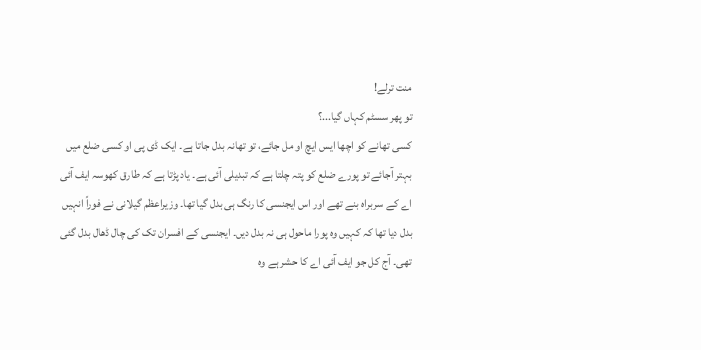منت ترلے!
تو پھر سسٹم کہاں گیا...؟
کسی تھانے کو اچھا ایس ایچ او مل جائے، تو تھانہ بدل جاتا ہے۔ ایک ڈی پی او کسی ضلع میں بہتر آجائے تو پورے ضلع کو پتہ چلتا ہے کہ تبدیلی آئی ہے۔ یاد پڑتا ہے کہ طارق کھوسہ ایف آئی اے کے سربراہ بنے تھے اور اس ایجنسی کا رنگ ہی بدل گیا تھا۔ وزیراعظم گیلانی نے فوراً انہیں بدل دیا تھا کہ کہیں وہ پورا ماحول ہی نہ بدل دیں۔ ایجنسی کے افسران تک کی چال ڈھال بدل گئی تھی۔ آج کل جو ایف آئی اے کا حشر ہے وہ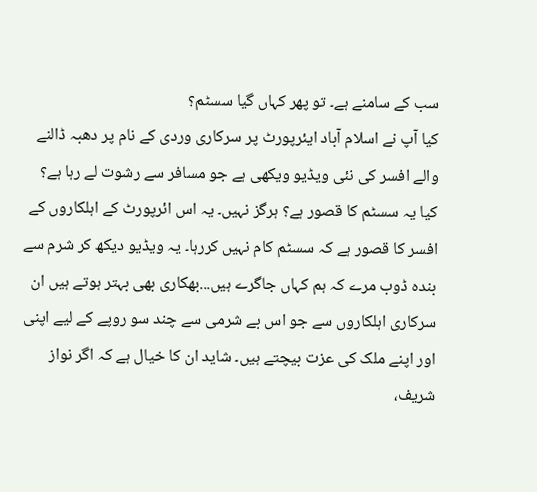سب کے سامنے ہے۔ تو پھر کہاں گیا سسٹم؟
کیا آپ نے اسلام آباد ایئرپورٹ پر سرکاری وردی کے نام پر دھبہ ڈالنے والے افسر کی نئی ویڈیو ویکھی ہے جو مسافر سے رشوت لے رہا ہے؟ کیا یہ سسٹم کا قصور ہے؟ ہرگز نہیں۔ یہ اس ائرپورٹ کے اہلکاروں کے افسر کا قصور ہے کہ سسٹم کام نہیں کررہا۔ یہ ویڈیو دیکھ کر شرم سے بندہ ڈوب مرے کہ ہم کہاں جاگرے ہیں...بھکاری بھی بہتر ہوتے ہیں ان سرکاری اہلکاروں سے جو اس بے شرمی سے چند سو روپے کے لیے اپنی اور اپنے ملک کی عزت بیچتے ہیں۔ شاید ان کا خیال ہے کہ اگر نواز شریف،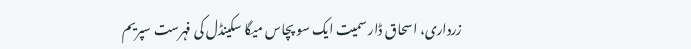زرداری، اسحاق ڈار سمیت ایک سو پچاس میگا سکینڈل کی فہرست سپریم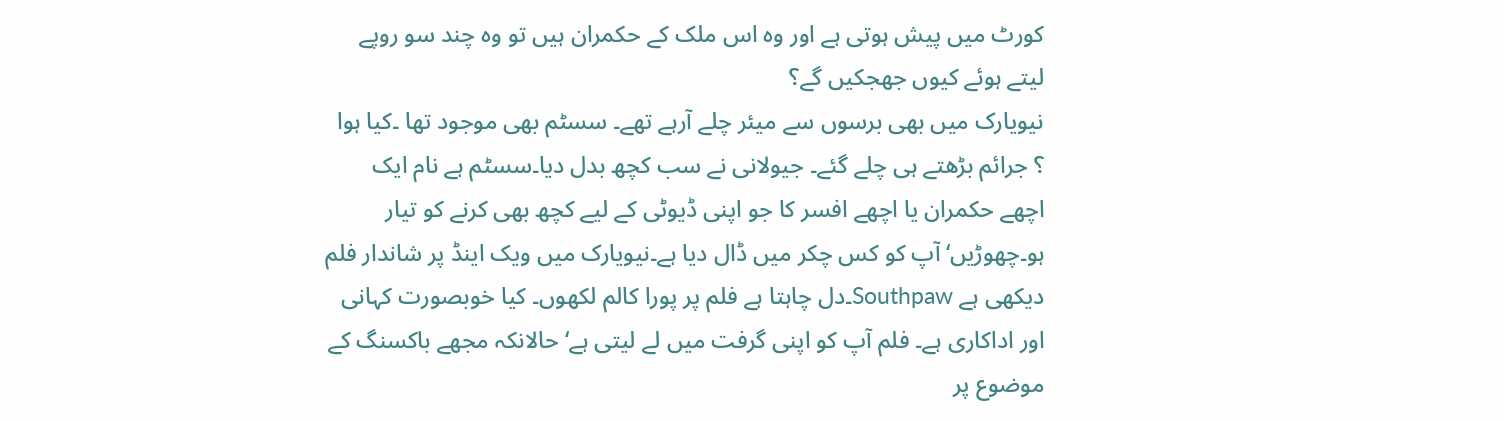کورٹ میں پیش ہوتی ہے اور وہ اس ملک کے حکمران ہیں تو وہ چند سو روپے لیتے ہوئے کیوں جھجکیں گے؟
نیویارک میں بھی برسوں سے میئر چلے آرہے تھے۔ سسٹم بھی موجود تھا ۔کیا ہوا ؟ جرائم بڑھتے ہی چلے گئے۔ جیولانی نے سب کچھ بدل دیا۔سسٹم ہے نام ایک اچھے حکمران یا اچھے افسر کا جو اپنی ڈیوٹی کے لیے کچھ بھی کرنے کو تیار ہو۔چھوڑیں‘ آپ کو کس چکر میں ڈال دیا ہے۔نیویارک میں ویک اینڈ پر شاندار فلم دیکھی ہے Southpaw۔دل چاہتا ہے فلم پر پورا کالم لکھوں۔ کیا خوبصورت کہانی اور اداکاری ہے۔ فلم آپ کو اپنی گرفت میں لے لیتی ہے‘ حالانکہ مجھے باکسنگ کے موضوع پر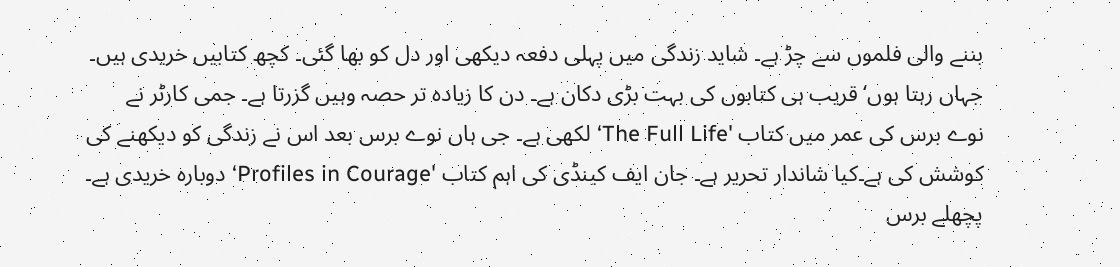بننے والی فلموں سے چڑ ہے۔ شاید زندگی میں پہلی دفعہ دیکھی اور دل کو بھا گئی۔ کچھ کتابیں خریدی ہیں۔ جہاں رہتا ہوں‘ قریب ہی کتابوں کی بہت بڑی دکان ہے۔ دن کا زیادہ تر حصہ وہیں گزرتا ہے۔ جمی کارٹر نے نوے برس کی عمر میں کتاب 'The Full Life‘ لکھی ہے۔ جی ہاں نوے برس بعد اس نے زندگی کو دیکھنے کی کوشش کی ہے۔کیا شاندار تحریر ہے۔ جان ایف کینڈی کی اہم کتاب 'Profiles in Courage‘ دوبارہ خریدی ہے۔ پچھلے برس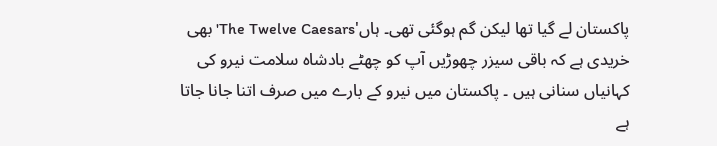پاکستان لے گیا تھا لیکن گم ہوگئی تھی۔ ہاں'The Twelve Caesars'بھی خریدی ہے کہ باقی سیزر چھوڑیں آپ کو چھٹے بادشاہ سلامت نیرو کی کہانیاں سنانی ہیں ۔ پاکستان میں نیرو کے بارے میں صرف اتنا جانا جاتا ہے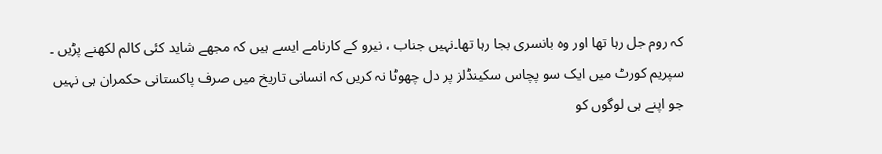کہ روم جل رہا تھا اور وہ بانسری بجا رہا تھا۔نہیں جناب ، نیرو کے کارنامے ایسے ہیں کہ مجھے شاید کئی کالم لکھنے پڑیں ۔
سپریم کورٹ میں ایک سو پچاس سکینڈلز پر دل چھوٹا نہ کریں کہ انسانی تاریخ میں صرف پاکستانی حکمران ہی نہیں جو اپنے ہی لوگوں کو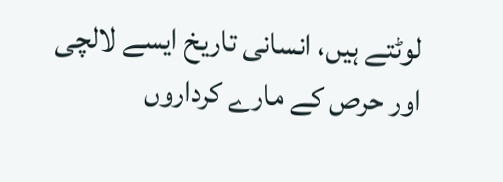لوٹتے ہیں، انسانی تاریخ ایسے لالچی اور حرص کے مارے کرداروں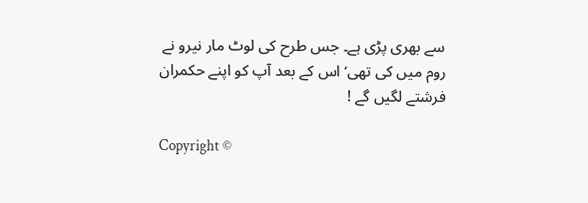سے بھری پڑی ہے۔ جس طرح کی لوٹ مار نیرو نے روم میں کی تھی‘ اس کے بعد آپ کو اپنے حکمران فرشتے لگیں گے !

Copyright ©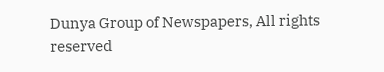Dunya Group of Newspapers, All rights reserved